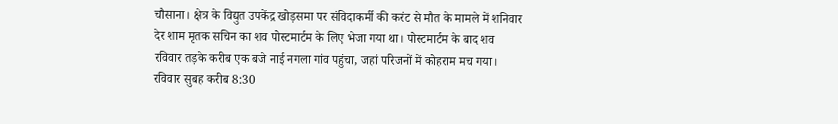चौसाना। क्षेत्र के विद्युत उपकेंद्र खोड़समा पर संविदाकर्मी की करंट से मौत के मामले में शनिवार देर शाम मृतक सचिन का शव पोस्टमार्टम के लिए भेजा गया था। पोस्टमार्टम के बाद शव रविवार तड़के करीब एक बजे नाई नगला गांव पहुंचा, जहां परिजनों में कोहराम मच गया। रविवार सुबह करीब 8:30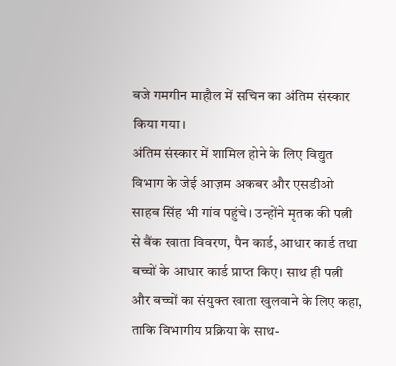बजे गमगीन माहौल में सचिन का अंतिम संस्कार किया गया।
अंतिम संस्कार में शामिल होने के लिए विद्युत विभाग के जेई आज़म अकबर और एसडीओ साहब सिंह भी गांव पहुंचे। उन्होंने मृतक की पत्नी से बैंक खाता विवरण, पैन कार्ड, आधार कार्ड तथा बच्चों के आधार कार्ड प्राप्त किए। साथ ही पत्नी और बच्चों का संयुक्त खाता खुलवाने के लिए कहा, ताकि विभागीय प्रक्रिया के साथ-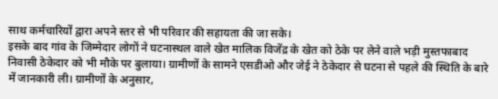साथ कर्मचारियों द्वारा अपने स्तर से भी परिवार की सहायता की जा सके।
इसके बाद गांव के जिम्मेदार लोगों ने घटनास्थल वाले खेत मालिक विजेंद्र के खेत को ठेके पर लेने वाले भड़ी मुस्तफाबाद निवासी ठेकेदार को भी मौके पर बुलाया। ग्रामीणों के सामने एसडीओ और जेई ने ठेकेदार से घटना से पहले की स्थिति के बारे में जानकारी ली। ग्रामीणों के अनुसार,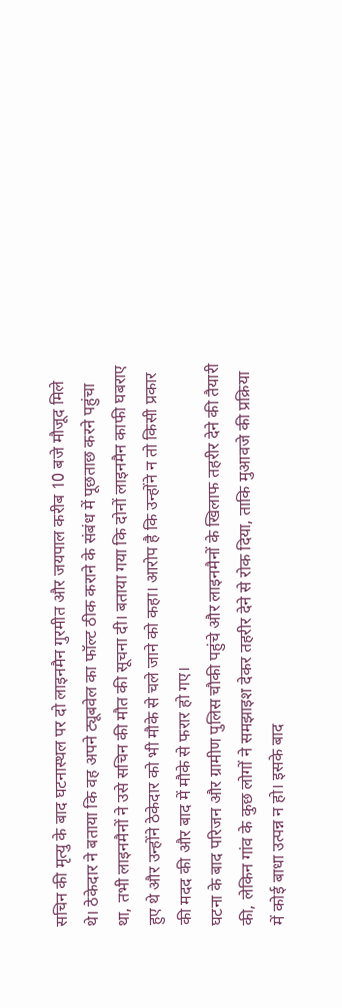सचिन की मृत्यु के बाद घटनास्थल पर दो लाइनमैन गुरमीत और जयपाल करीब 10 बजे मौजूद मिले थे। ठेकेदार ने बताया कि वह अपने ट्यूबवेल का फॉल्ट ठीक कराने के संबंध में पूछताछ करने पहुंचा था, तभी लाइनमैनों ने उसे सचिन की मौत की सूचना दी। बताया गया कि दोनों लाइनमैन काफी घबराए हुए थे और उन्होंने ठेकेदार को भी मौके से चले जाने को कहा। आरोप है कि उन्होंने न तो किसी प्रकार की मदद की और बाद में मौके से फरार हो गए।
घटना के बाद परिजन और ग्रामीण पुलिस चौकी पहुंचे और लाइनमैनों के खिलाफ तहरीर देने की तैयारी की, लेकिन गांव के कुछ लोगों ने समझाइश देकर तहरीर देने से रोक दिया, ताकि मुआवजे की प्रक्रिया में कोई बाधा उत्पन्न न हो। इसके बाद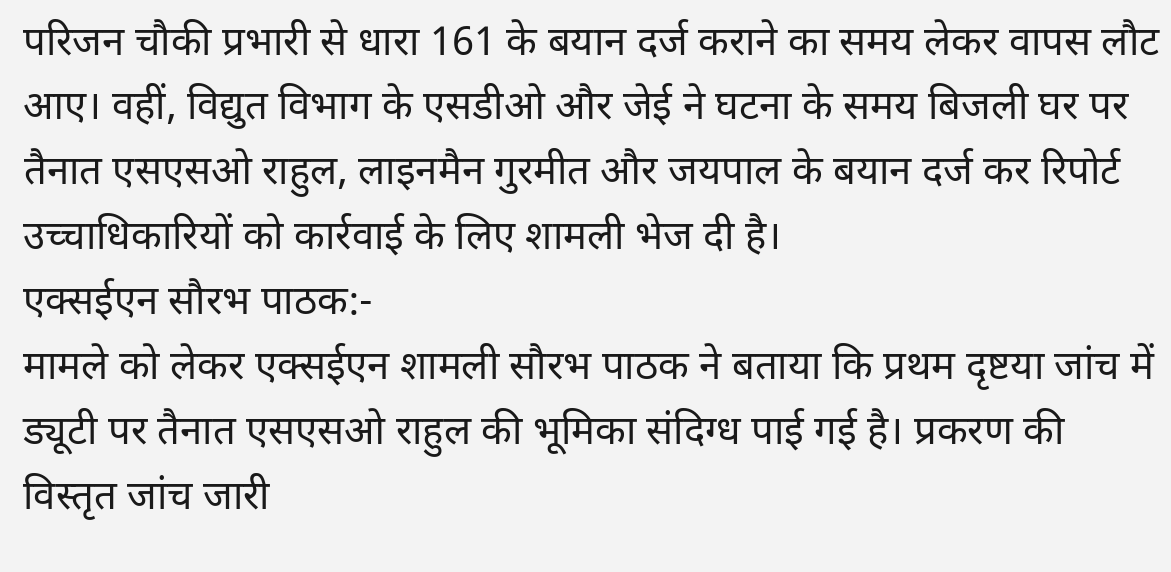परिजन चौकी प्रभारी से धारा 161 के बयान दर्ज कराने का समय लेकर वापस लौट आए। वहीं, विद्युत विभाग के एसडीओ और जेई ने घटना के समय बिजली घर पर तैनात एसएसओ राहुल, लाइनमैन गुरमीत और जयपाल के बयान दर्ज कर रिपोर्ट उच्चाधिकारियों को कार्रवाई के लिए शामली भेज दी है।
एक्सईएन सौरभ पाठक:-
मामले को लेकर एक्सईएन शामली सौरभ पाठक ने बताया कि प्रथम दृष्टया जांच में ड्यूटी पर तैनात एसएसओ राहुल की भूमिका संदिग्ध पाई गई है। प्रकरण की विस्तृत जांच जारी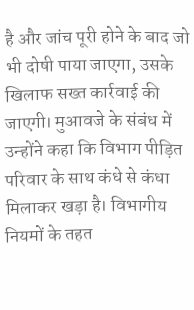है और जांच पूरी होने के बाद जो भी दोषी पाया जाएगा, उसके खिलाफ सख्त कार्रवाई की जाएगी। मुआवजे के संबंध में उन्होंने कहा कि विभाग पीड़ित परिवार के साथ कंधे से कंधा मिलाकर खड़ा है। विभागीय नियमों के तहत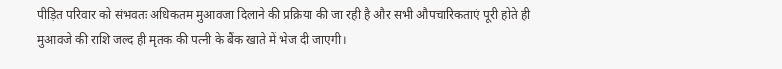पीड़ित परिवार को संभवतः अधिकतम मुआवजा दिलाने की प्रक्रिया की जा रही है और सभी औपचारिकताएं पूरी होते ही मुआवजे की राशि जल्द ही मृतक की पत्नी के बैंक खाते में भेज दी जाएगी।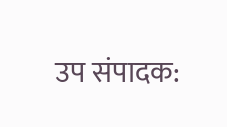उप संपादक: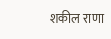शकील राणा